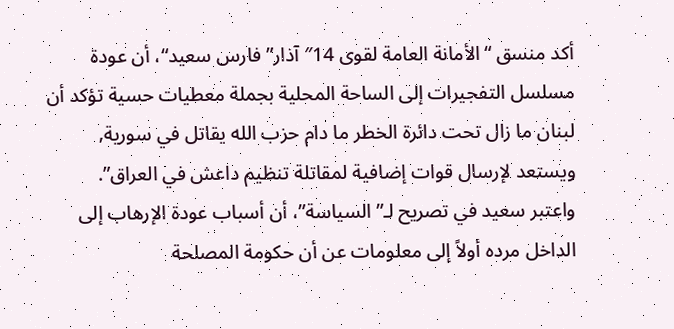أكد منسق “الأمانة العامة لقوى 14″ آذار” فارس سعيد“، أن عودة مسلسل التفجيرات إلى الساحة المحلية بجملة معطيات حسية تؤكد أن لبنان ما زال تحت دائرة الخطر ما دام حزب الله يقاتل في سورية, ويستعد لإرسال قوات إضافية لمقاتلة تنظيم داعش في العراق”.
واعتبر سعيد في تصريح لـ”السياسة”، أن أسباب عودة الإرهاب إلى الداخل مرده أولاً إلى معلومات عن أن حكومة المصلحة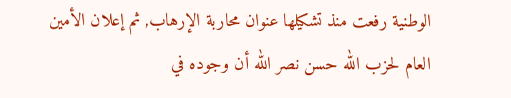الوطنية رفعت منذ تشكيلها عنوان محاربة الإرهاب, ثم إعلان الأمين العام لحزب الله حسن نصر الله أن وجوده في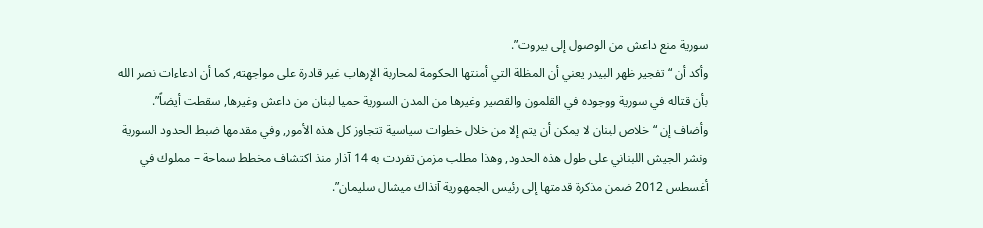سورية منع داعش من الوصول إلى بيروت”.
وأكد أن “تفجير ظهر البيدر يعني أن المظلة التي أمنتها الحكومة لمحاربة الإرهاب غير قادرة على مواجهته, كما أن ادعاءات نصر الله بأن قتاله في سورية ووجوده في القلمون والقصير وغيرها من المدن السورية حميا لبنان من داعش وغيرها, سقطت أيضاً”.
وأضاف إن “خلاص لبنان لا يمكن أن يتم إلا من خلال خطوات سياسية تتجاوز كل هذه الأمور, وفي مقدمها ضبط الحدود السورية ونشر الجيش اللبناني على طول هذه الحدود, وهذا مطلب مزمن تفردت به 14 آذار منذ اكتشاف مخطط سماحة – مملوك في أغسطس 2012 ضمن مذكرة قدمتها إلى رئيس الجمهورية آنذاك ميشال سليمان”.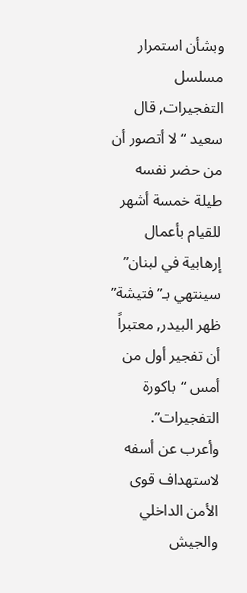وبشأن استمرار مسلسل التفجيرات, قال سعيد “لا أتصور أن من حضر نفسه طيلة خمسة أشهر للقيام بأعمال إرهابية في لبنان” سينتهي بـ”فتيشة” ظهر البيدر, معتبراً أن تفجير أول من أمس “باكورة التفجيرات”.
وأعرب عن أسفه لاستهداف قوى الأمن الداخلي والجيش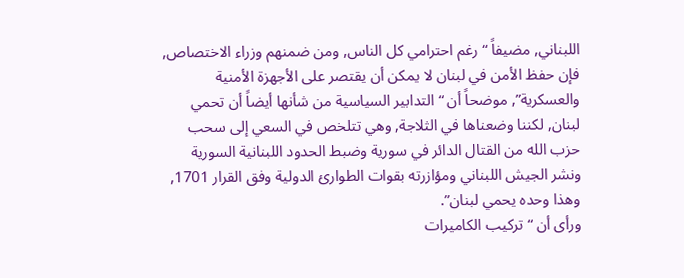اللبناني, مضيفاً “رغم احترامي كل الناس, ومن ضمنهم وزراء الاختصاص, فإن حفظ الأمن في لبنان لا يمكن أن يقتصر على الأجهزة الأمنية والعسكرية”, موضحاً أن “التدابير السياسية من شأنها أيضاً أن تحمي لبنان, لكننا وضعناها في الثلاجة, وهي تتلخص في السعي إلى سحب حزب الله من القتال الدائر في سورية وضبط الحدود اللبنانية السورية ونشر الجيش اللبناني ومؤازرته بقوات الطوارئ الدولية وفق القرار 1701, وهذا وحده يحمي لبنان”.
ورأى أن “تركيب الكاميرات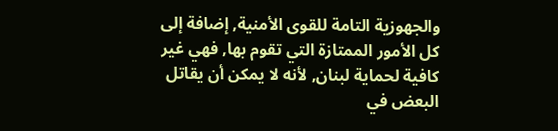والجهوزية التامة للقوى الأمنية, إضافة إلى كل الأمور الممتازة التي تقوم بها, فهي غير كافية لحماية لبنان, لأنه لا يمكن أن يقاتل البعض في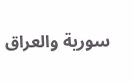سورية والعراق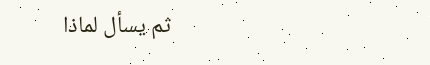ثم يسأل لماذا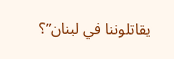يقاتلوننا في لبنان”؟